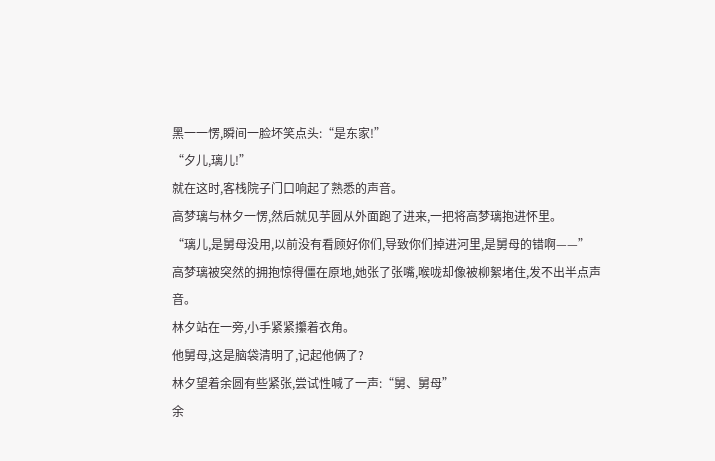黑一一愣,瞬间一脸坏笑点头:“是东家!”
“夕儿,璃儿!”
就在这时,客栈院子门口响起了熟悉的声音。
高梦璃与林夕一愣,然后就见芋圆从外面跑了进来,一把将高梦璃抱进怀里。
“璃儿,是舅母没用,以前没有看顾好你们,导致你们掉进河里,是舅母的错啊——”
高梦璃被突然的拥抱惊得僵在原地,她张了张嘴,喉咙却像被柳絮堵住,发不出半点声音。
林夕站在一旁,小手紧紧攥着衣角。
他舅母,这是脑袋清明了,记起他俩了?
林夕望着余圆有些紧张,尝试性喊了一声:“舅、舅母”
余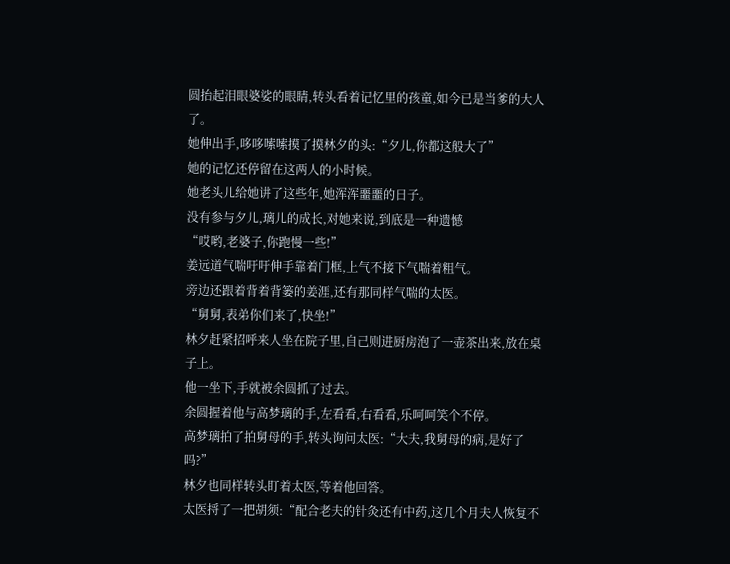圆抬起泪眼婆娑的眼睛,转头看着记忆里的孩童,如今已是当爹的大人了。
她伸出手,哆哆嗦嗦摸了摸林夕的头:“夕儿,你都这般大了”
她的记忆还停留在这两人的小时候。
她老头儿给她讲了这些年,她浑浑噩噩的日子。
没有参与夕儿,璃儿的成长,对她来说,到底是一种遗憾
“哎哟,老婆子,你跑慢一些!”
姜远道气喘吁吁伸手靠着门框,上气不接下气喘着粗气。
旁边还跟着背着背篓的姜涯,还有那同样气喘的太医。
“舅舅,表弟你们来了,快坐!”
林夕赶紧招呼来人坐在院子里,自己则进厨房泡了一壶茶出来,放在桌子上。
他一坐下,手就被余圆抓了过去。
余圆握着他与高梦璃的手,左看看,右看看,乐呵呵笑个不停。
高梦璃拍了拍舅母的手,转头询问太医:“大夫,我舅母的病,是好了吗?”
林夕也同样转头盯着太医,等着他回答。
太医捋了一把胡须:“配合老夫的针灸还有中药,这几个月夫人恢复不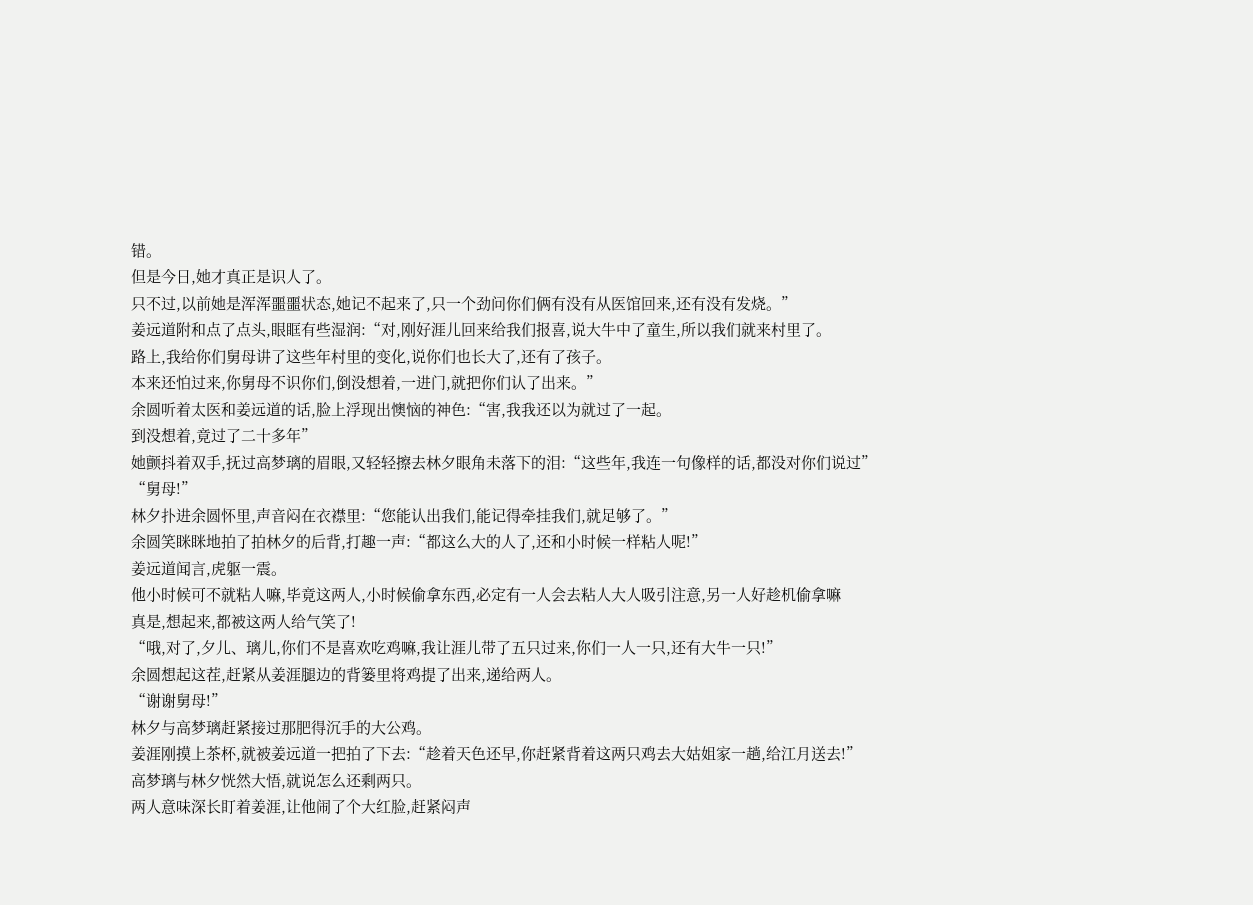错。
但是今日,她才真正是识人了。
只不过,以前她是浑浑噩噩状态,她记不起来了,只一个劲问你们俩有没有从医馆回来,还有没有发烧。”
姜远道附和点了点头,眼眶有些湿润:“对,刚好涯儿回来给我们报喜,说大牛中了童生,所以我们就来村里了。
路上,我给你们舅母讲了这些年村里的变化,说你们也长大了,还有了孩子。
本来还怕过来,你舅母不识你们,倒没想着,一进门,就把你们认了出来。”
余圆听着太医和姜远道的话,脸上浮现出懊恼的神色:“害,我我还以为就过了一起。
到没想着,竟过了二十多年”
她颤抖着双手,抚过高梦璃的眉眼,又轻轻擦去林夕眼角未落下的泪:“这些年,我连一句像样的话,都没对你们说过”
“舅母!”
林夕扑进余圆怀里,声音闷在衣襟里:“您能认出我们,能记得牵挂我们,就足够了。”
余圆笑眯眯地拍了拍林夕的后背,打趣一声:“都这么大的人了,还和小时候一样粘人呢!”
姜远道闻言,虎躯一震。
他小时候可不就粘人嘛,毕竟这两人,小时候偷拿东西,必定有一人会去粘人大人吸引注意,另一人好趁机偷拿嘛
真是,想起来,都被这两人给气笑了!
“哦,对了,夕儿、璃儿,你们不是喜欢吃鸡嘛,我让涯儿带了五只过来,你们一人一只,还有大牛一只!”
余圆想起这茬,赶紧从姜涯腿边的背篓里将鸡提了出来,递给两人。
“谢谢舅母!”
林夕与高梦璃赶紧接过那肥得沉手的大公鸡。
姜涯刚摸上茶杯,就被姜远道一把拍了下去:“趁着天色还早,你赶紧背着这两只鸡去大姑姐家一趟,给江月送去!”
高梦璃与林夕恍然大悟,就说怎么还剩两只。
两人意味深长盯着姜涯,让他闹了个大红脸,赶紧闷声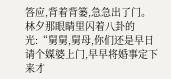答应,背着背篓,急急出了门。
林夕那眼睛里闪着八卦的光:“舅舅,舅母,你们还是早日请个媒婆上门,早早将婚事定下来才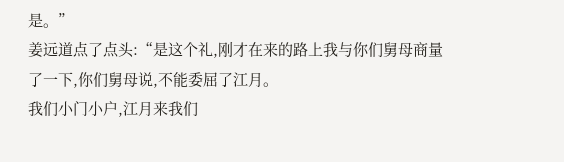是。”
姜远道点了点头:“是这个礼,刚才在来的路上我与你们舅母商量了一下,你们舅母说,不能委屈了江月。
我们小门小户,江月来我们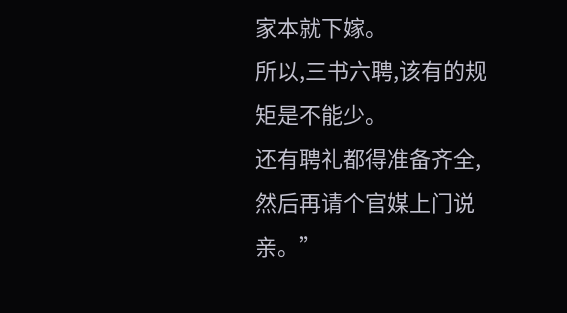家本就下嫁。
所以,三书六聘,该有的规矩是不能少。
还有聘礼都得准备齐全,然后再请个官媒上门说亲。”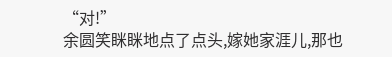“对!”
余圆笑眯眯地点了点头,嫁她家涯儿,那也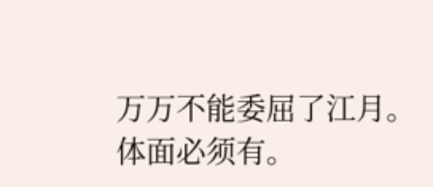万万不能委屈了江月。
体面必须有。